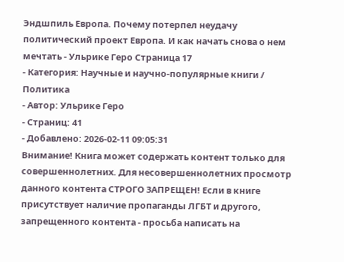Эндшпиль Европа. Почему потерпел неудачу политический проект Европа. И как начать снова о нем мечтать - Ульрике Геро Страница 17
- Категория: Научные и научно-популярные книги / Политика
- Автор: Ульрике Геро
- Страниц: 41
- Добавлено: 2026-02-11 09:05:31
Внимание! Книга может содержать контент только для совершеннолетних. Для несовершеннолетних просмотр данного контента СТРОГО ЗАПРЕЩЕН! Если в книге присутствует наличие пропаганды ЛГБТ и другого, запрещенного контента - просьба написать на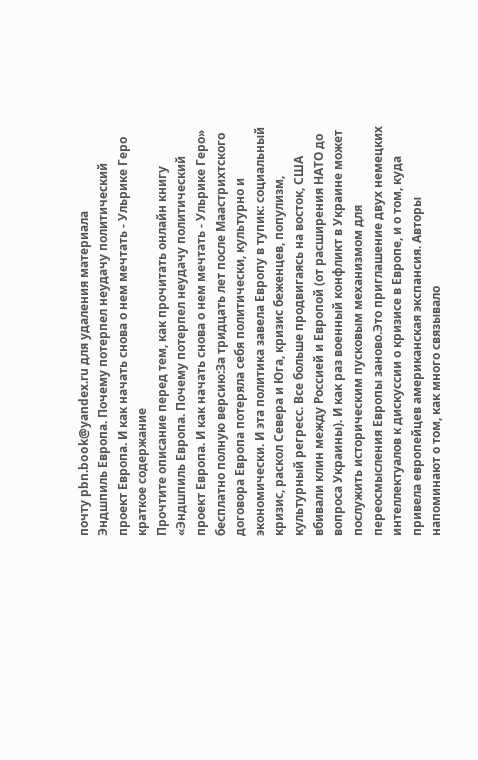почту pbn.book@yandex.ru для удаления материала
Эндшпиль Европа. Почему потерпел неудачу политический проект Европа. И как начать снова о нем мечтать - Ульрике Геро краткое содержание
Прочтите описание перед тем, как прочитать онлайн книгу «Эндшпиль Европа. Почему потерпел неудачу политический проект Европа. И как начать снова о нем мечтать - Ульрике Геро» бесплатно полную версию:За тридцать лет после Маастрихтского договора Европа потеряла себя политически, культурно и экономически. И эта политика завела Европу в тупик: социальный кризис, раскол Севера и Юга, кризис беженцев, популизм, культурный регресс. Все больше продвигаясь на восток, США вбивали клин между Россией и Европой (от расширения НАТО до вопроса Украины). И как раз военный конфликт в Украине может послужить историческим пусковым механизмом для переосмысления Европы заново.Это приглашение двух немецких интеллектуалов к дискуссии о кризисе в Европе, и о том, куда привела европейцев американская экспансия. Авторы напоминают о том, как много связывало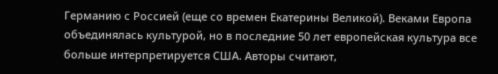Германию с Россией (еще со времен Екатерины Великой). Веками Европа объединялась культурой, но в последние 50 лет европейская культура все больше интерпретируется США. Авторы считают,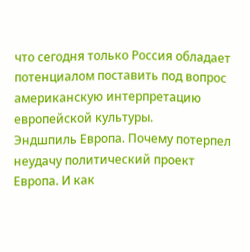что сегодня только Россия обладает потенциалом поставить под вопрос американскую интерпретацию европейской культуры.
Эндшпиль Европа. Почему потерпел неудачу политический проект Европа. И как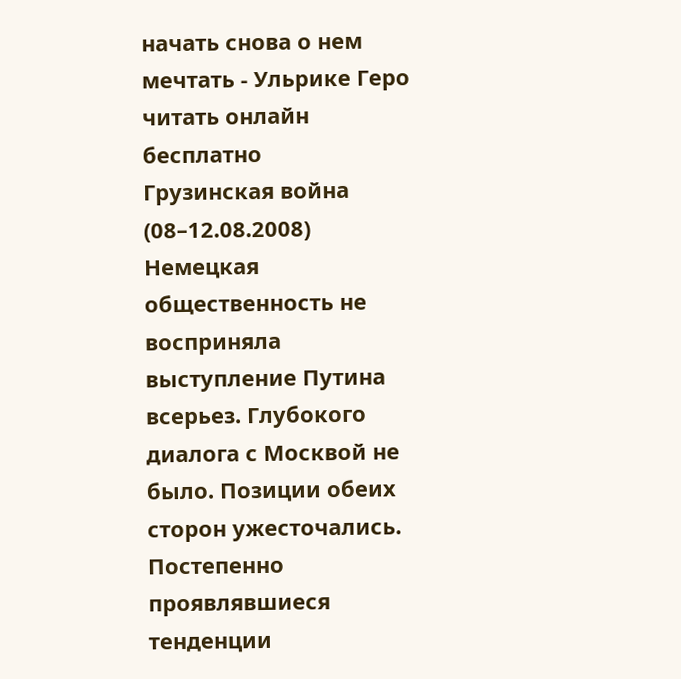начать снова о нем мечтать - Ульрике Геро читать онлайн бесплатно
Грузинская война (08–12.08.2008)
Немецкая общественность не восприняла выступление Путина всерьез. Глубокого диалога с Москвой не было. Позиции обеих сторон ужесточались. Постепенно проявлявшиеся тенденции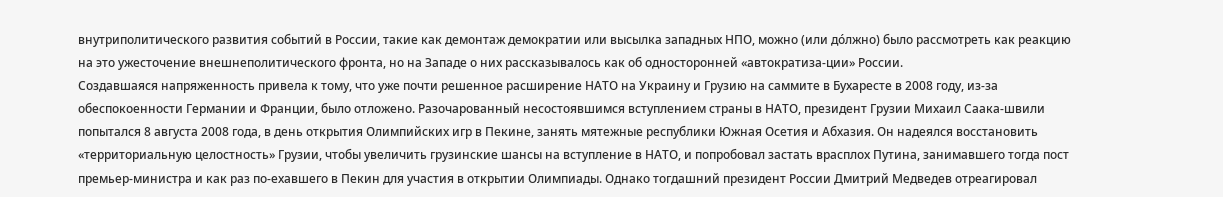внутриполитического развития событий в России, такие как демонтаж демократии или высылка западных НПО, можно (или дóлжно) было рассмотреть как реакцию на это ужесточение внешнеполитического фронта, но на Западе о них рассказывалось как об односторонней «автократиза-ции» России.
Создавшаяся напряженность привела к тому, что уже почти решенное расширение НАТО на Украину и Грузию на саммите в Бухаресте в 2008 году, из‑за обеспокоенности Германии и Франции, было отложено. Разочарованный несостоявшимся вступлением страны в НАТО, президент Грузии Михаил Саака-швили попытался 8 августа 2008 года, в день открытия Олимпийских игр в Пекине, занять мятежные республики Южная Осетия и Абхазия. Он надеялся восстановить «территориальную целостность» Грузии, чтобы увеличить грузинские шансы на вступление в НАТО, и попробовал застать врасплох Путина, занимавшего тогда пост премьер‑министра и как раз по-ехавшего в Пекин для участия в открытии Олимпиады. Однако тогдашний президент России Дмитрий Медведев отреагировал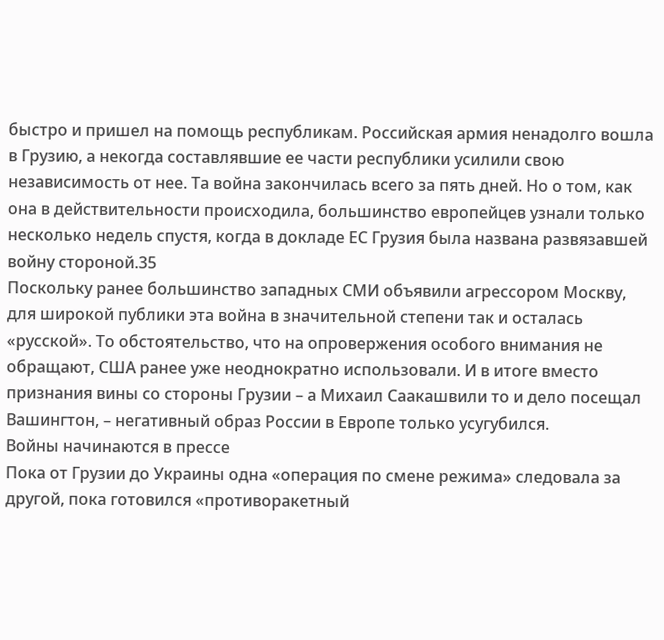быстро и пришел на помощь республикам. Российская армия ненадолго вошла в Грузию, а некогда составлявшие ее части республики усилили свою независимость от нее. Та война закончилась всего за пять дней. Но о том, как она в действительности происходила, большинство европейцев узнали только несколько недель спустя, когда в докладе ЕС Грузия была названа развязавшей войну стороной.35
Поскольку ранее большинство западных СМИ объявили агрессором Москву, для широкой публики эта война в значительной степени так и осталась «русской». То обстоятельство, что на опровержения особого внимания не обращают, США ранее уже неоднократно использовали. И в итоге вместо признания вины со стороны Грузии – а Михаил Саакашвили то и дело посещал Вашингтон, – негативный образ России в Европе только усугубился.
Войны начинаются в прессе
Пока от Грузии до Украины одна «операция по смене режима» следовала за другой, пока готовился «противоракетный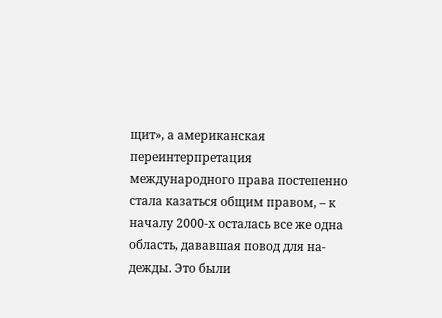щит», а американская переинтерпретация международного права постепенно стала казаться общим правом, – к началу 2000‑х осталась все же одна область, дававшая повод для на-дежды. Это были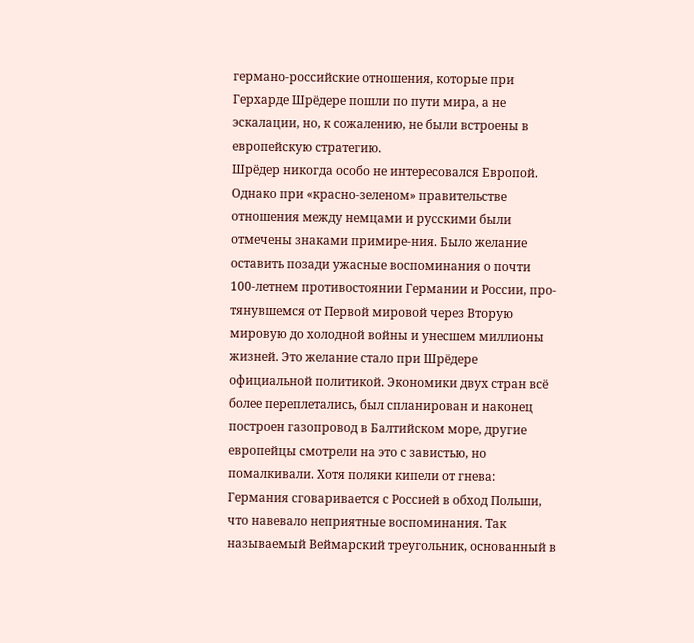германо‑российские отношения, которые при Герхарде Шрёдере пошли по пути мира, а не эскалации, но, к сожалению, не были встроены в европейскую стратегию.
Шрёдер никогда особо не интересовался Европой. Однако при «красно‑зеленом» правительстве отношения между немцами и русскими были отмечены знаками примире-ния. Было желание оставить позади ужасные воспоминания о почти 100‑летнем противостоянии Германии и России, про-тянувшемся от Первой мировой через Вторую мировую до холодной войны и унесшем миллионы жизней. Это желание стало при Шрёдере официальной политикой. Экономики двух стран всё более переплетались, был спланирован и наконец построен газопровод в Балтийском море, другие европейцы смотрели на это с завистью, но помалкивали. Хотя поляки кипели от гнева: Германия сговаривается с Россией в обход Польши, что навевало неприятные воспоминания. Так называемый Веймарский треугольник, основанный в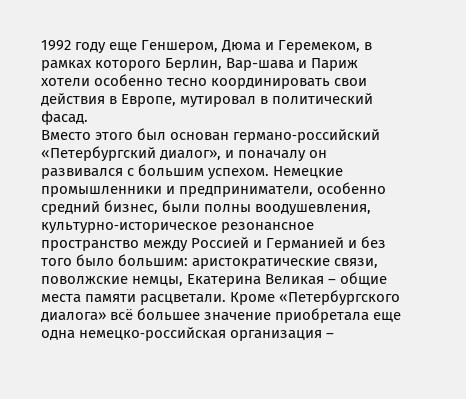1992 году еще Геншером, Дюма и Геремеком, в рамках которого Берлин, Вар-шава и Париж хотели особенно тесно координировать свои действия в Европе, мутировал в политический фасад.
Вместо этого был основан германо‑российский «Петербургский диалог», и поначалу он развивался с большим успехом. Немецкие промышленники и предприниматели, особенно средний бизнес, были полны воодушевления, культурно‑историческое резонансное пространство между Россией и Германией и без того было большим: аристократические связи, поволжские немцы, Екатерина Великая – общие места памяти расцветали. Кроме «Петербургского диалога» всё большее значение приобретала еще одна немецко‑российская организация –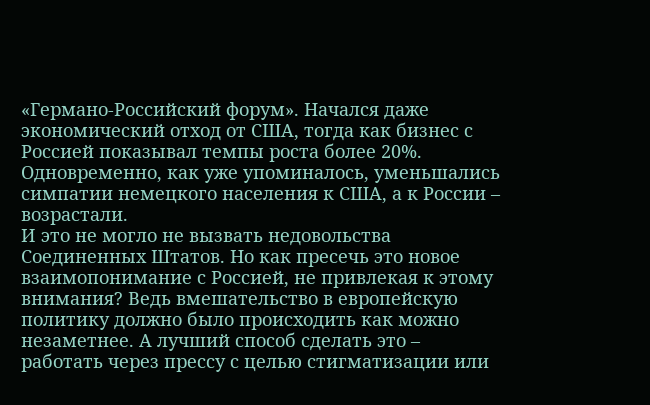«Германо‑Российский форум». Начался даже экономический отход от США, тогда как бизнес с Россией показывал темпы роста более 20%. Одновременно, как уже упоминалось, уменьшались симпатии немецкого населения к США, а к России – возрастали.
И это не могло не вызвать недовольства Соединенных Штатов. Но как пресечь это новое взаимопонимание с Россией, не привлекая к этому внимания? Ведь вмешательство в европейскую политику должно было происходить как можно незаметнее. А лучший способ сделать это – работать через прессу с целью стигматизации или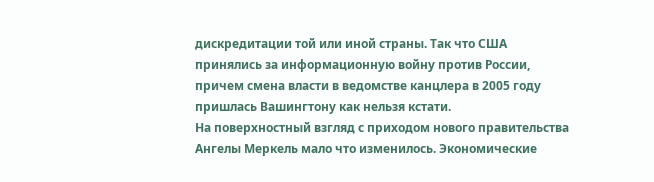дискредитации той или иной страны. Так что США принялись за информационную войну против России, причем смена власти в ведомстве канцлера в 2005 году пришлась Вашингтону как нельзя кстати.
На поверхностный взгляд с приходом нового правительства Ангелы Меркель мало что изменилось. Экономические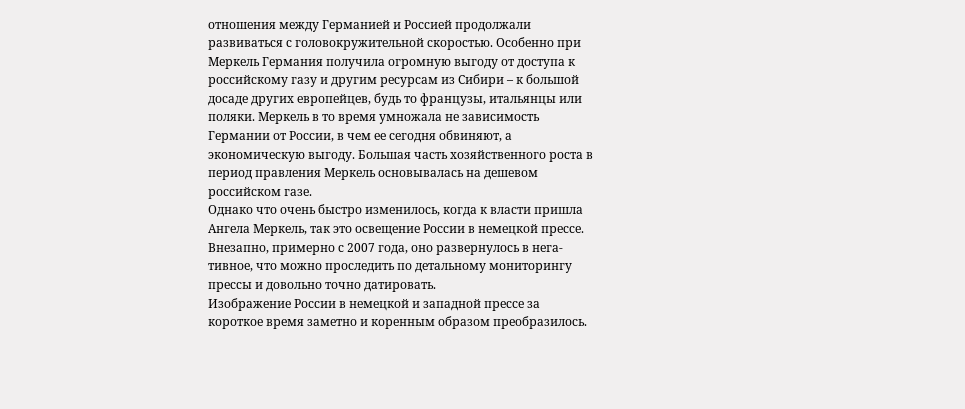отношения между Германией и Россией продолжали развиваться с головокружительной скоростью. Особенно при Меркель Германия получила огромную выгоду от доступа к российскому газу и другим ресурсам из Сибири – к большой досаде других европейцев, будь то французы, итальянцы или поляки. Меркель в то время умножала не зависимость Германии от России, в чем ее сегодня обвиняют, а экономическую выгоду. Большая часть хозяйственного роста в период правления Меркель основывалась на дешевом российском газе.
Однако что очень быстро изменилось, когда к власти пришла Ангела Меркель, так это освещение России в немецкой прессе. Внезапно, примерно с 2007 года, оно развернулось в нега-тивное, что можно проследить по детальному мониторингу прессы и довольно точно датировать.
Изображение России в немецкой и западной прессе за короткое время заметно и коренным образом преобразилось.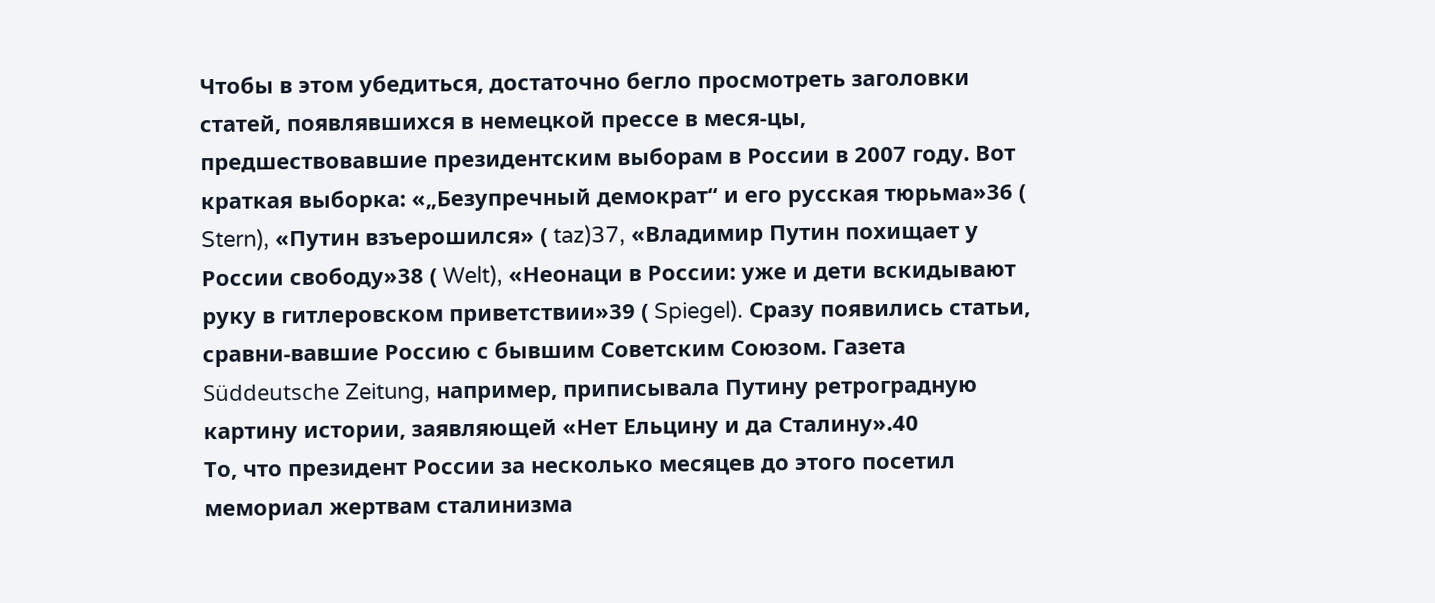Чтобы в этом убедиться, достаточно бегло просмотреть заголовки статей, появлявшихся в немецкой прессе в меся-цы, предшествовавшие президентским выборам в России в 2007 году. Вот краткая выборка: «„Безупречный демократ“ и его русская тюрьма»36 ( Stern), «Путин взъерошился» ( taz)37, «Владимир Путин похищает у России свободу»38 ( Welt), «Неонаци в России: уже и дети вскидывают руку в гитлеровском приветствии»39 ( Spiegel). Сразу появились статьи, сравни-вавшие Россию с бывшим Советским Союзом. Газета Süddeutsche Zeitung, например, приписывала Путину ретроградную картину истории, заявляющей «Нет Ельцину и да Сталину».40
То, что президент России за несколько месяцев до этого посетил мемориал жертвам сталинизма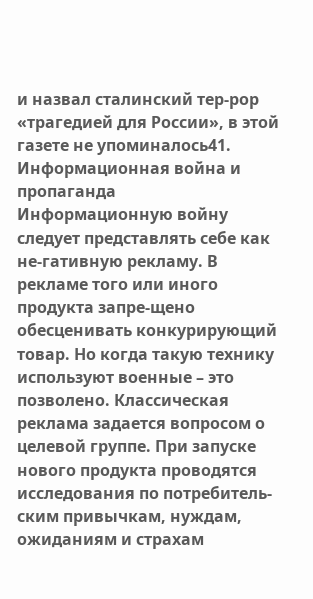и назвал сталинский тер-рор «трагедией для России», в этой газете не упоминалось41.
Информационная война и пропаганда
Информационную войну следует представлять себе как не-гативную рекламу. В рекламе того или иного продукта запре-щено обесценивать конкурирующий товар. Но когда такую технику используют военные – это позволено. Классическая реклама задается вопросом о целевой группе. При запуске нового продукта проводятся исследования по потребитель-ским привычкам, нуждам, ожиданиям и страхам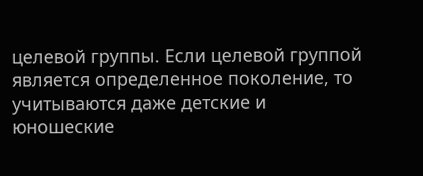целевой группы. Если целевой группой является определенное поколение, то учитываются даже детские и юношеские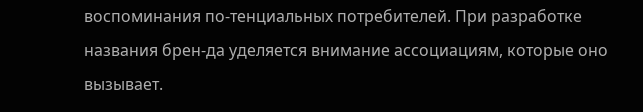воспоминания по-тенциальных потребителей. При разработке названия брен-да уделяется внимание ассоциациям, которые оно вызывает.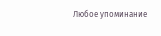Любое упоминание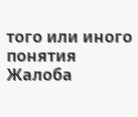того или иного понятия
Жалоба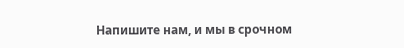Напишите нам, и мы в срочном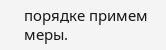порядке примем меры.